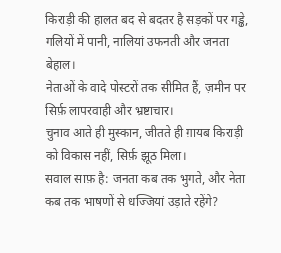किराड़ी की हालत बद से बदतर है सड़कों पर गड्ढे, गलियों में पानी, नालियां उफनती और जनता बेहाल।
नेताओं के वादे पोस्टरों तक सीमित हैं, ज़मीन पर सिर्फ़ लापरवाही और भ्रष्टाचार।
चुनाव आते ही मुस्कान, जीतते ही ग़ायब किराड़ी को विकास नहीं, सिर्फ़ झूठ मिला।
सवाल साफ़ है: जनता कब तक भुगते, और नेता कब तक भाषणों से धज्जियां उड़ाते रहेंगे?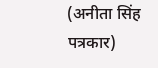(अनीता सिंह पत्रकार)